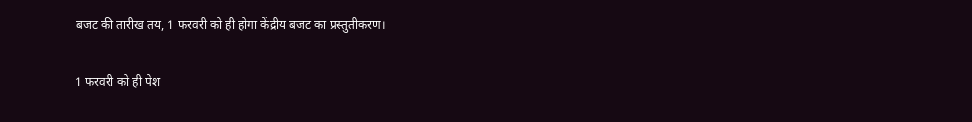बजट की तारीख तय, 1 फरवरी को ही होगा केंद्रीय बजट का प्रस्तुतीकरण।

1 फरवरी को ही पेश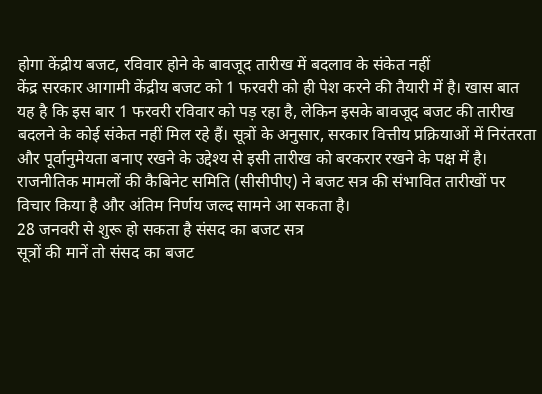होगा केंद्रीय बजट, रविवार होने के बावजूद तारीख में बदलाव के संकेत नहीं
केंद्र सरकार आगामी केंद्रीय बजट को 1 फरवरी को ही पेश करने की तैयारी में है। खास बात यह है कि इस बार 1 फरवरी रविवार को पड़ रहा है, लेकिन इसके बावजूद बजट की तारीख बदलने के कोई संकेत नहीं मिल रहे हैं। सूत्रों के अनुसार, सरकार वित्तीय प्रक्रियाओं में निरंतरता और पूर्वानुमेयता बनाए रखने के उद्देश्य से इसी तारीख को बरकरार रखने के पक्ष में है। राजनीतिक मामलों की कैबिनेट समिति (सीसीपीए) ने बजट सत्र की संभावित तारीखों पर विचार किया है और अंतिम निर्णय जल्द सामने आ सकता है।
28 जनवरी से शुरू हो सकता है संसद का बजट सत्र
सूत्रों की मानें तो संसद का बजट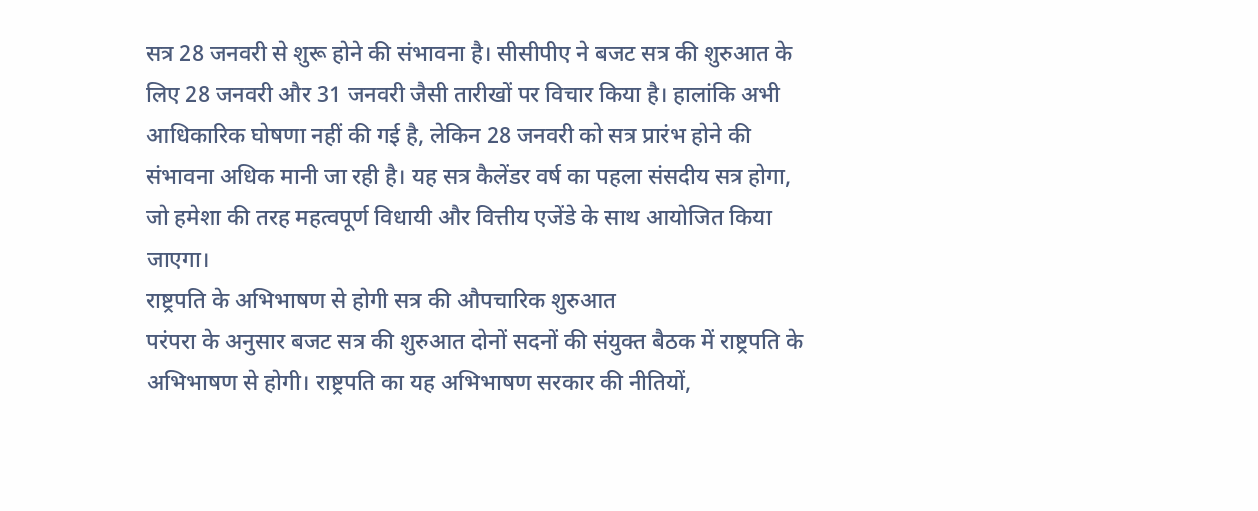सत्र 28 जनवरी से शुरू होने की संभावना है। सीसीपीए ने बजट सत्र की शुरुआत के लिए 28 जनवरी और 31 जनवरी जैसी तारीखों पर विचार किया है। हालांकि अभी आधिकारिक घोषणा नहीं की गई है, लेकिन 28 जनवरी को सत्र प्रारंभ होने की संभावना अधिक मानी जा रही है। यह सत्र कैलेंडर वर्ष का पहला संसदीय सत्र होगा, जो हमेशा की तरह महत्वपूर्ण विधायी और वित्तीय एजेंडे के साथ आयोजित किया जाएगा।
राष्ट्रपति के अभिभाषण से होगी सत्र की औपचारिक शुरुआत
परंपरा के अनुसार बजट सत्र की शुरुआत दोनों सदनों की संयुक्त बैठक में राष्ट्रपति के अभिभाषण से होगी। राष्ट्रपति का यह अभिभाषण सरकार की नीतियों,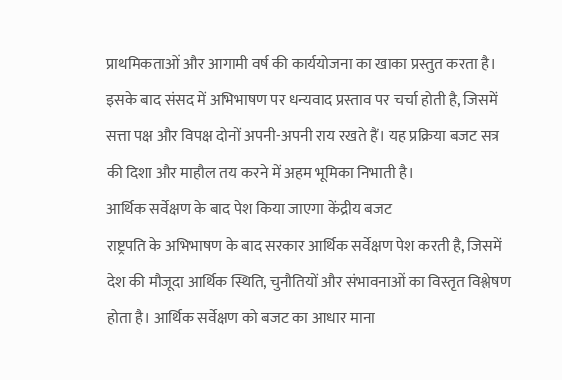प्राथमिकताओं और आगामी वर्ष की कार्ययोजना का खाका प्रस्तुत करता है। इसके बाद संसद में अभिभाषण पर धन्यवाद प्रस्ताव पर चर्चा होती है, जिसमें सत्ता पक्ष और विपक्ष दोनों अपनी-अपनी राय रखते हैं। यह प्रक्रिया बजट सत्र की दिशा और माहौल तय करने में अहम भूमिका निभाती है।
आर्थिक सर्वेक्षण के बाद पेश किया जाएगा केंद्रीय बजट
राष्ट्रपति के अभिभाषण के बाद सरकार आर्थिक सर्वेक्षण पेश करती है, जिसमें देश की मौजूदा आर्थिक स्थिति, चुनौतियों और संभावनाओं का विस्तृत विश्लेषण होता है। आर्थिक सर्वेक्षण को बजट का आधार माना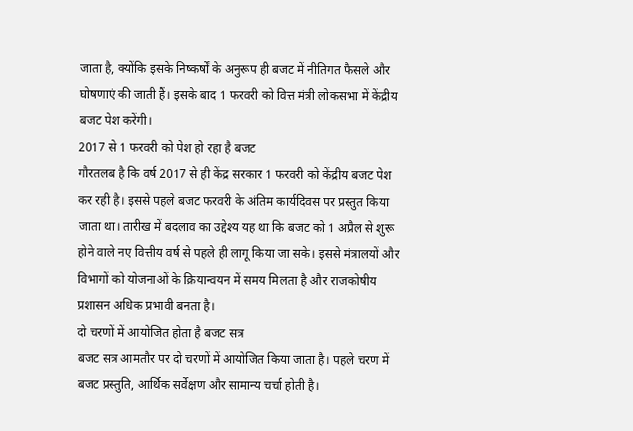जाता है, क्योंकि इसके निष्कर्षों के अनुरूप ही बजट में नीतिगत फैसले और घोषणाएं की जाती हैं। इसके बाद 1 फरवरी को वित्त मंत्री लोकसभा में केंद्रीय बजट पेश करेंगी।
2017 से 1 फरवरी को पेश हो रहा है बजट
गौरतलब है कि वर्ष 2017 से ही केंद्र सरकार 1 फरवरी को केंद्रीय बजट पेश कर रही है। इससे पहले बजट फरवरी के अंतिम कार्यदिवस पर प्रस्तुत किया जाता था। तारीख में बदलाव का उद्देश्य यह था कि बजट को 1 अप्रैल से शुरू होने वाले नए वित्तीय वर्ष से पहले ही लागू किया जा सके। इससे मंत्रालयों और विभागों को योजनाओं के क्रियान्वयन में समय मिलता है और राजकोषीय प्रशासन अधिक प्रभावी बनता है।
दो चरणों में आयोजित होता है बजट सत्र
बजट सत्र आमतौर पर दो चरणों में आयोजित किया जाता है। पहले चरण में बजट प्रस्तुति, आर्थिक सर्वेक्षण और सामान्य चर्चा होती है।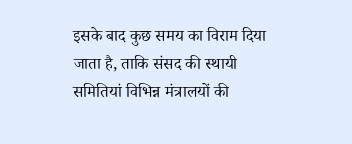इसके बाद कुछ समय का विराम दिया जाता है, ताकि संसद की स्थायी समितियां विभिन्न मंत्रालयों की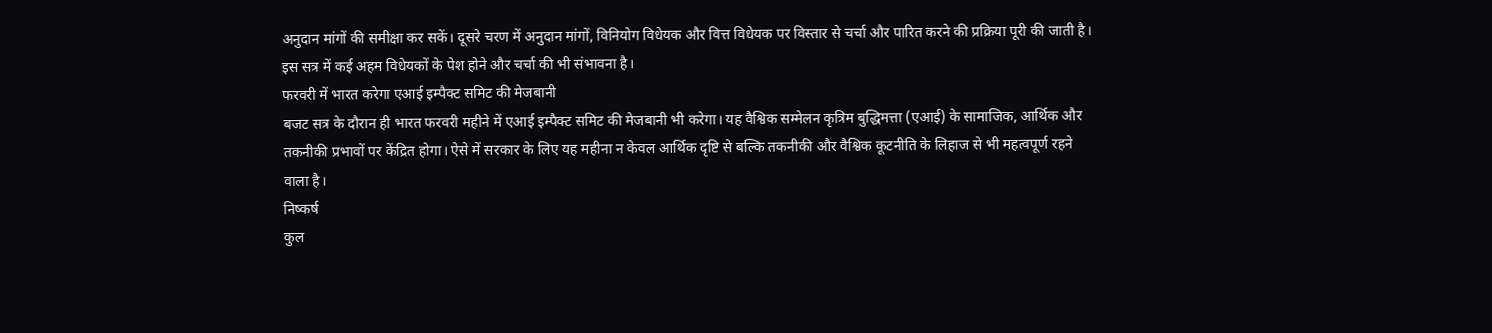अनुदान मांगों की समीक्षा कर सकें। दूसरे चरण में अनुदान मांगों, विनियोग विधेयक और वित्त विधेयक पर विस्तार से चर्चा और पारित करने की प्रक्रिया पूरी की जाती है। इस सत्र में कई अहम विधेयकों के पेश होने और चर्चा की भी संभावना है।
फरवरी में भारत करेगा एआई इम्पैक्ट समिट की मेजबानी
बजट सत्र के दौरान ही भारत फरवरी महीने में एआई इम्पैक्ट समिट की मेजबानी भी करेगा। यह वैश्विक सम्मेलन कृत्रिम बुद्धिमत्ता (एआई) के सामाजिक, आर्थिक और तकनीकी प्रभावों पर केंद्रित होगा। ऐसे में सरकार के लिए यह महीना न केवल आर्थिक दृष्टि से बल्कि तकनीकी और वैश्विक कूटनीति के लिहाज से भी महत्वपूर्ण रहने वाला है।
निष्कर्ष
कुल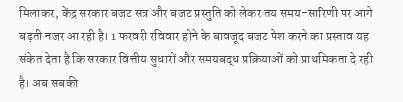मिलाकर, केंद्र सरकार बजट सत्र और बजट प्रस्तुति को लेकर तय समय-सारिणी पर आगे बढ़ती नजर आ रही है। 1 फरवरी रविवार होने के बावजूद बजट पेश करने का प्रस्ताव यह संकेत देता है कि सरकार वित्तीय सुधारों और समयबद्ध प्रक्रियाओं को प्राथमिकता दे रही है। अब सबकी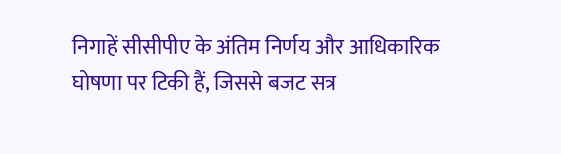निगाहें सीसीपीए के अंतिम निर्णय और आधिकारिक घोषणा पर टिकी हैं, जिससे बजट सत्र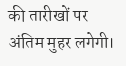की तारीखों पर अंतिम मुहर लगेगी।